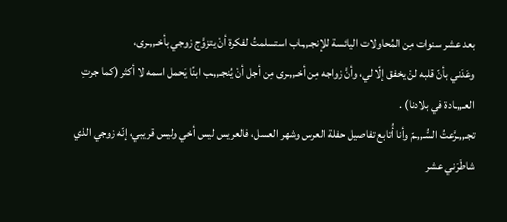بعد عشر سنوات مِن المُحاولات اليائسة للإنجـ,,ـاب استسلمتُ لفكرة أنْ يتزوَّج زوجي بأخـ,,ـرى،
وعَدَني بأنّ قلبه لنْ يخفق إلّا لي، وأنَّ زواجه مِن أخـ,,ـرى مِن أجل أنْ يُنجـ,,ـب ابنًا يَحمل اسمه لا أكثر (كما جرتِ العـ,,ـادة في بلادنا) .
تجـ,,ـرَّعتُ السُّـ,,ـمّ وأنا أُتابع تفاصيل حفلة العرس وشهر العسل، فالعريس ليس أخي وليس قريبي، إنّه زوجي الذي شاطَرَني عشر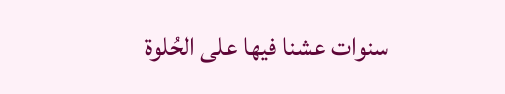سنوات عشنا فيها على الحُلوة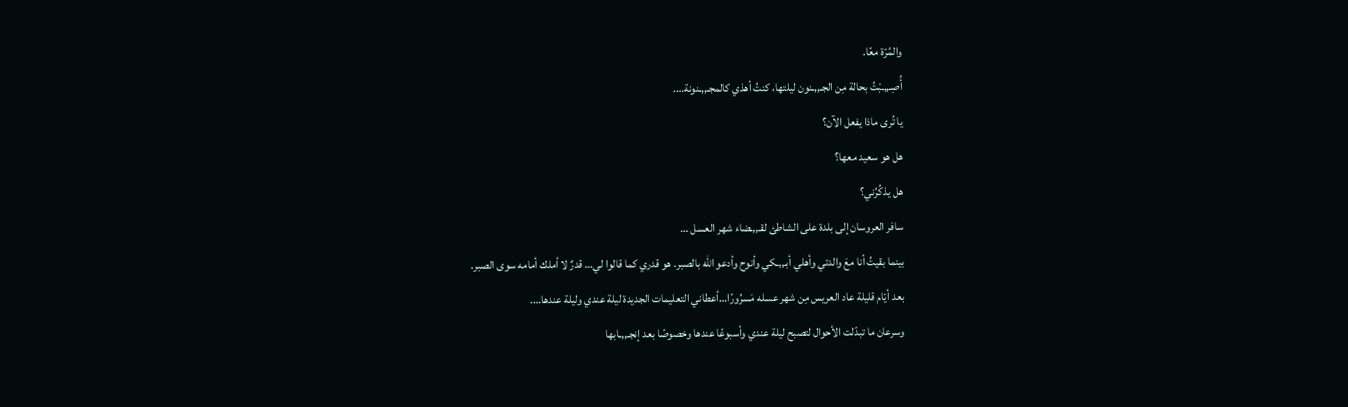والمُرّة معًا.
أُصِـ,,ـبْتُ بحالة مِن الجـ,,ـنون ليلتها، كنتُ أهذي كالمجـ,,ـنونة….
يا تُرى ماذا يفعل الآن؟
هل هو سعيد معها؟
هل يذكُرُني؟
سافر العروسان إلى بلدة على الشاطئ لقـ,,ـضاء شهر العسل …
بينما بقيتُ أنا معَ والدتي وأهلي أبـ,,ـكي وأنوح وأدعو الله بالصبر. هو قدري كما قالوا لي… قدرٌ لا أملك أمامه سوى الصبر.
بعد أيّام قليلة عاد العريس مِن شهر عسله مَسرُورًا…أعطاني التعليمات الجديدة ليلة عندي وليلة عندها….
وسرعان ما تبدّلت الأحوال لتصبح ليلة عندي وأسبوعًا عندها وخصوصًا بعد إنجـ,,ـابها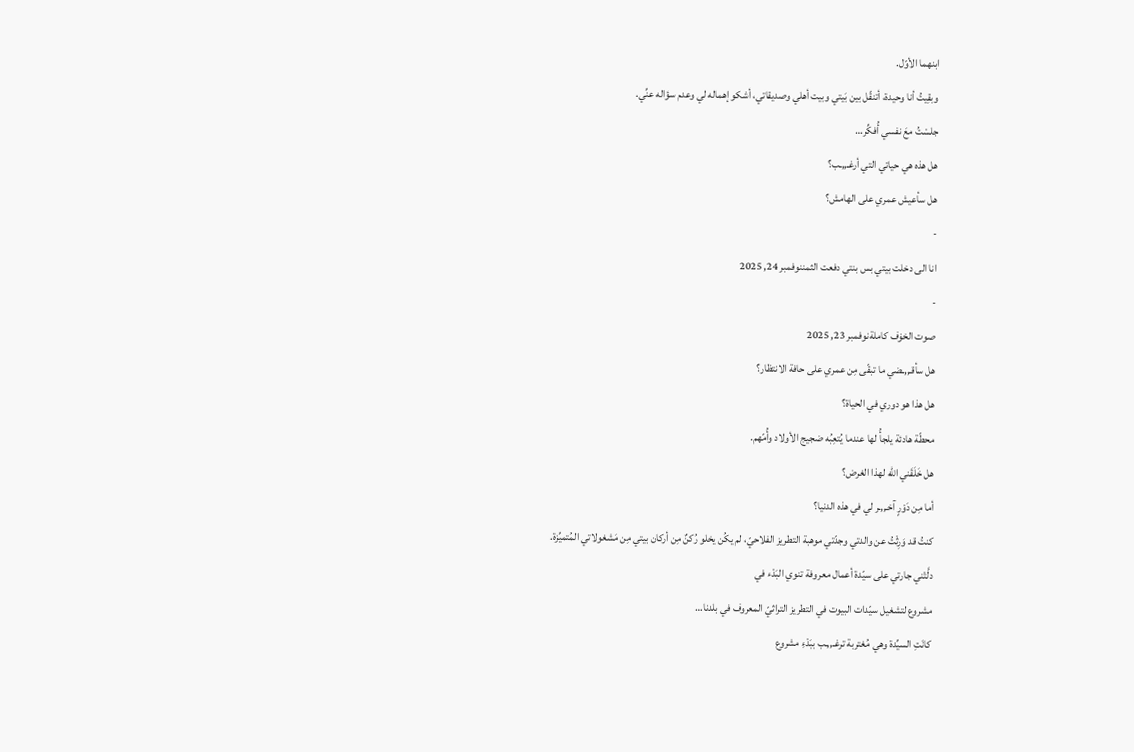ابنهما الأوّل.
وبقِيتُ أنا وحيدة، أتنقّل بين بَيتي وبيت أهلي وصديقاتي، أشكو إهماله لي وعدم سؤاله عنِّي.
جلسْتُ معَ نفسي أُفكِّر…
هل هذه هي حياتي التي أرغـ,,ـب؟
هل سأعيش عمري على الهامش؟
-
انا الى دخلت بيتي بس بنتي دفعت الثمننوفمبر 24, 2025
-
صوت الخۏف كاملةنوفمبر 23, 2025
هل سأقـ,,ـضي ما تبقّى مِن عمري على حافة الانتظار؟
هل هذا هو دوري في الحياة؟
محطّة هادئة يلجأُ لها عندما يُتعِبُه ضجيج الأولاد وأُمّهم.
هل خَلَقَني الله لهذا الغرض؟
أما مِن دَوْرٍ آخـ,,ـر لي في هذه الدنيا؟
كنتُ قد وَرِثْتُ عن والدتي وجدّتي موهبة التطريز الفلاحيّ، لم يكُن يخلو رُكنٌ مِن أركان بيتي مِن مَشغولاتي المُتميِّزة.
دلَّتْني جارتي على سيّدة أعمال معروفة تنوي البَدْء في
مشروع لتشغيل سيّدات البيوت في التطريز التراثيّ المعروف في بلدنا…
كانَتِ السيِّدة وهي مُغتربة ترغـ,,ـب ببَدْءِ مشروع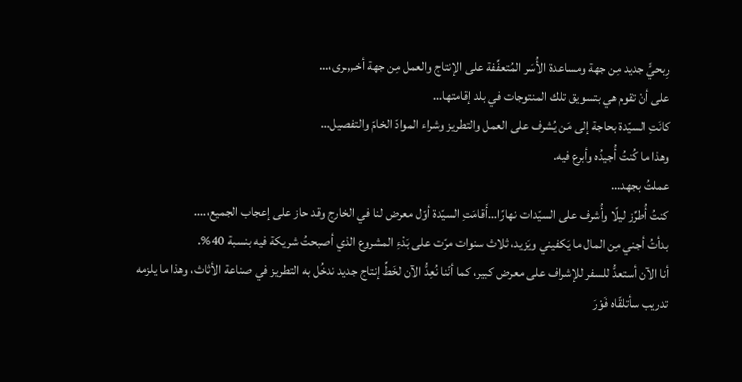رِبحيٍّ جديد مِن جهة ومساعدة الأُسَر المُتعفِّفة على الإنتاج والعمل مِن جهة أخـ,,ـرى،…
على أنْ تقوم هي بتسويق تلك المنتوجات في بلد إقامتها…
كانَتِ السيّدة بحاجة إلى مَن يُشرف على العمل والتطريز وشراء الموادّ الخامّ والتفصيل…
وهذا ما كُنتُ أُجيدُه وأبرع فيه.
عملتُ بجهد…
كنتُ أُطرِّز ليلًا وأُشرف على السيّدات نهارًا…أَقامَتِ السيّدة أوّل معرض لنا في الخارج وقد حاز على إعجاب الجميع،….
بدأتُ أجني مِن المال ما يَكفيني ويَزيد، ثلاث سنوات مرّت على بَدْءِ المشروع الذي أصبحتُ شريكة فيه بنسبة 40%.
أنا الآن أستعدُّ للسفر للإشراف على معرض كبير، كما أنّنا نُعِدُّ الآن لخَطِّ إنتاج جديد ندخُل به التطريز في صناعة الأثاث، وهذا ما يلزمه تدريب سأتلقّاه فَوْرَ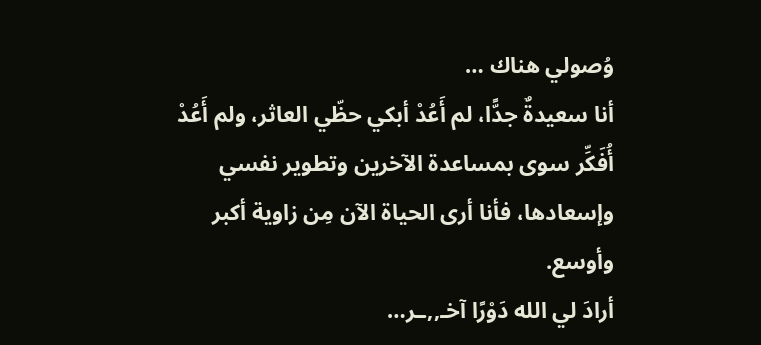وُصولي هناك …
أنا سعيدةٌ جدًّا، لم أَعُدْ أبكي حظّي العاثر، ولم أَعُدْ أُفَكِّر سوى بمساعدة الآخرين وتطوير نفسي وإسعادها، فأنا أرى الحياة الآن مِن زاوية أكبر وأوسع.
أرادَ لي الله دَوْرًا آخـ,,ـر…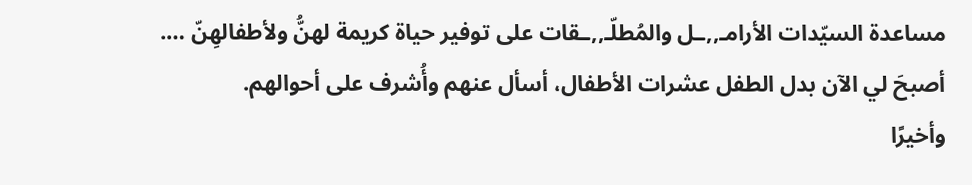مساعدة السيّدات الأرامـ,,ـل والمُطلّـ,,ـقات على توفير حياة كريمة لهنُّ ولأطفالهِنّ ….
أصبحَ لي الآن بدل الطفل عشرات الأطفال، أسأل عنهم وأُشرف على أحوالهم.
وأخيرًا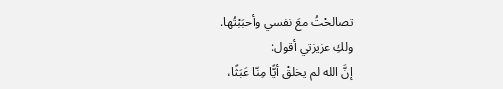تصالحْتُ معَ نفسي وأحبَبْتُها.
ولكِ عزيزتي أقول:
إنَّ الله لم يخلقْ أيًّا مِنّا عَبَثًا،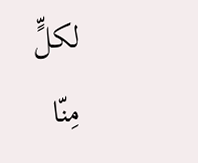لكلٍّ مِنّا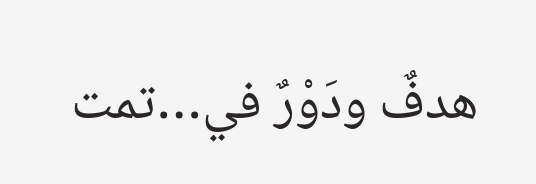هدفٌ ودَوْرٌ في…تمت